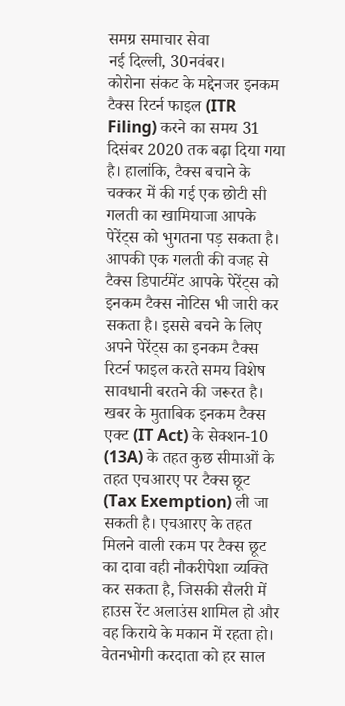समग्र समाचार सेवा
नई दिल्ली, 30नवंबर।
कोरोना संकट के मद्देनजर इनकम टैक्स रिटर्न फाइल (ITR Filing) करने का समय 31 दिसंबर 2020 तक बढ़ा दिया गया है। हालांकि, टैक्स बचाने के चक्कर में की गई एक छोटी सी गलती का खामियाजा आपके पेरेंट्स को भुगतना पड़ सकता है। आपकी एक गलती की वजह से टैक्स डिपार्टमेंट आपके पेरेंट्स को इनकम टैक्स नोटिस भी जारी कर सकता है। इससे बचने के लिए अपने पेरेंट्स का इनकम टैक्स रिटर्न फाइल करते समय विशेष सावधानी बरतने की जरूरत है।
खबर के मुताबिक इनकम टैक्स एक्ट (IT Act) के सेक्शन-10 (13A) के तहत कुछ सीमाओं के तहत एचआरए पर टैक्स छूट (Tax Exemption) ली जा सकती है। एचआरए के तहत मिलने वाली रकम पर टैक्स छूट का दावा वही नौकरीपेशा व्यक्ति कर सकता है, जिसकी सैलरी में हाउस रेंट अलाउंस शामिल हो और वह किराये के मकान में रहता हो। वेतनभोगी करदाता को हर साल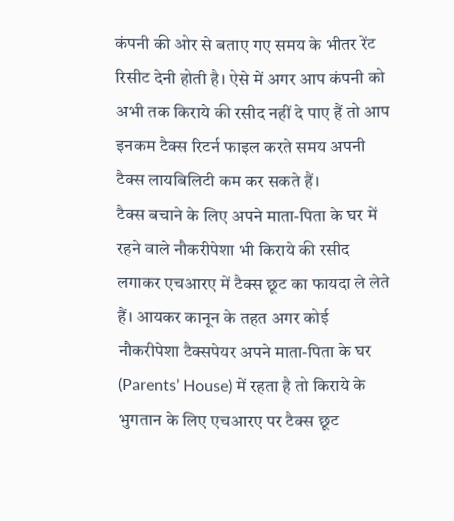कंपनी की ओर से बताए गए समय के भीतर रेंट रिसीट देनी होती है। ऐसे में अगर आप कंपनी को अभी तक किराये की रसीद नहीं दे पाए हैं तो आप इनकम टैक्स रिटर्न फाइल करते समय अपनी टैक्स लायबिलिटी कम कर सकते हैं।
टैक्स बचाने के लिए अपने माता-पिता के घर में रहने वाले नौकरीपेशा भी किराये की रसीद लगाकर एचआरए में टैक्स छूट का फायदा ले लेते हैं। आयकर कानून के तहत अगर कोई नौकरीपेशा टैक्सपेयर अपने माता-पिता के घर (Parents’ House) में रहता है तो किराये के भुगतान के लिए एचआरए पर टैक्स छूट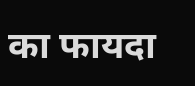का फायदा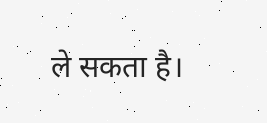ले सकता है।